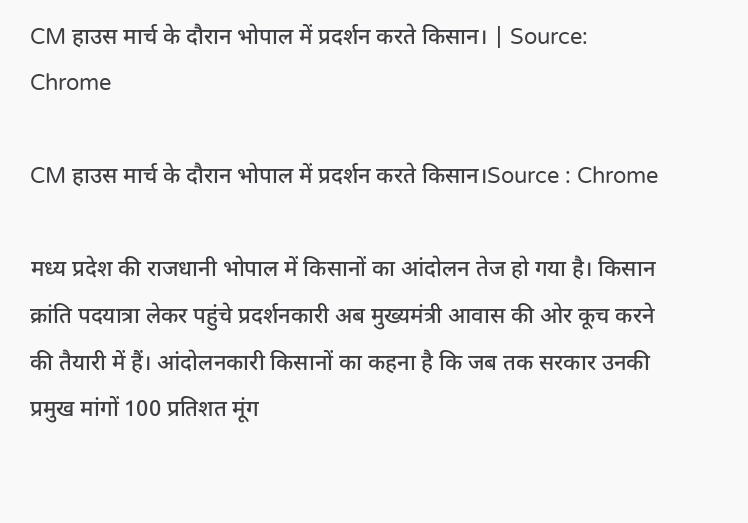CM हाउस मार्च के दौरान भोपाल में प्रदर्शन करते किसान। | Source: Chrome

CM हाउस मार्च के दौरान भोपाल में प्रदर्शन करते किसान।Source : Chrome

मध्य प्रदेश की राजधानी भोपाल में किसानों का आंदोलन तेज हो गया है। किसान क्रांति पदयात्रा लेकर पहुंचे प्रदर्शनकारी अब मुख्यमंत्री आवास की ओर कूच करने की तैयारी में हैं। आंदोलनकारी किसानों का कहना है कि जब तक सरकार उनकी प्रमुख मांगों 100 प्रतिशत मूंग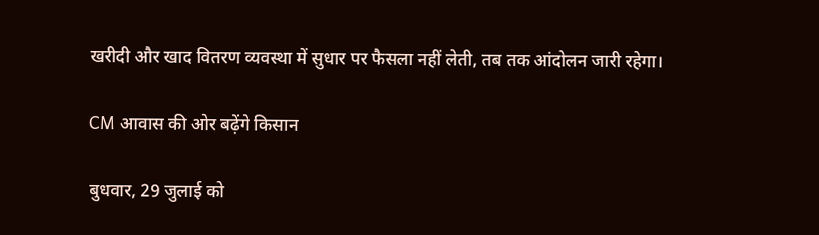खरीदी और खाद वितरण व्यवस्था में सुधार पर फैसला नहीं लेती, तब तक आंदोलन जारी रहेगा।

CM आवास की ओर बढ़ेंगे किसान

बुधवार, 29 जुलाई को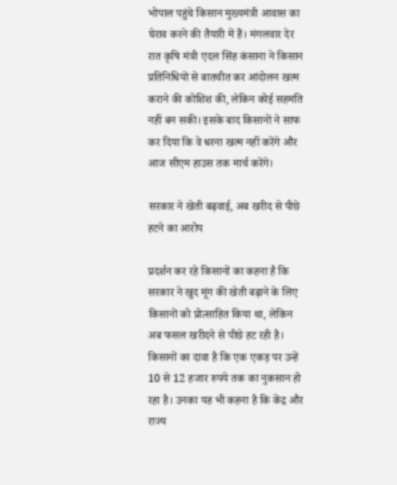भोपाल पहुंचे किसान मुख्यमंत्री आवास का घेराव करने की तैयारी में हैं। मंगलवार देर रात कृषि मंत्री एदल सिंह कंसाना ने किसान प्रतिनिधियों से बातचीत कर आंदोलन खत्म कराने की कोशिश की, लेकिन कोई सहमति नहीं बन सकी। इसके बाद किसानों ने साफ कर दिया कि वे धरना खत्म नहीं करेंगे और आज सीएम हाउस तक मार्च करेंगे।

सरकार ने खेती बढ़वाई, अब खरीद से पीछे हटने का आरोप

प्रदर्शन कर रहे किसानों का कहना है कि सरकार ने खुद मूंग की खेती बढ़ाने के लिए किसानों को प्रोत्साहित किया था, लेकिन अब फसल खरीदने से पीछे हट रही है। किसानों का दावा है कि एक एकड़ पर उन्हें 10 से 12 हजार रुपये तक का नुकसान हो रहा है। उनका यह भी कहना है कि केंद्र और राज्य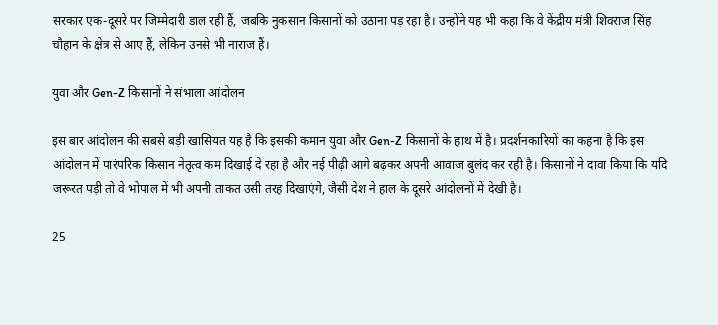सरकार एक-दूसरे पर जिम्मेदारी डाल रही हैं, जबकि नुकसान किसानों को उठाना पड़ रहा है। उन्होंने यह भी कहा कि वे केंद्रीय मंत्री शिवराज सिंह चौहान के क्षेत्र से आए हैं, लेकिन उनसे भी नाराज हैं।

युवा और Gen-Z किसानों ने संभाला आंदोलन

इस बार आंदोलन की सबसे बड़ी खासियत यह है कि इसकी कमान युवा और Gen-Z किसानों के हाथ में है। प्रदर्शनकारियों का कहना है कि इस आंदोलन में पारंपरिक किसान नेतृत्व कम दिखाई दे रहा है और नई पीढ़ी आगे बढ़कर अपनी आवाज बुलंद कर रही है। किसानों ने दावा किया कि यदि जरूरत पड़ी तो वे भोपाल में भी अपनी ताकत उसी तरह दिखाएंगे, जैसी देश ने हाल के दूसरे आंदोलनों में देखी है।

25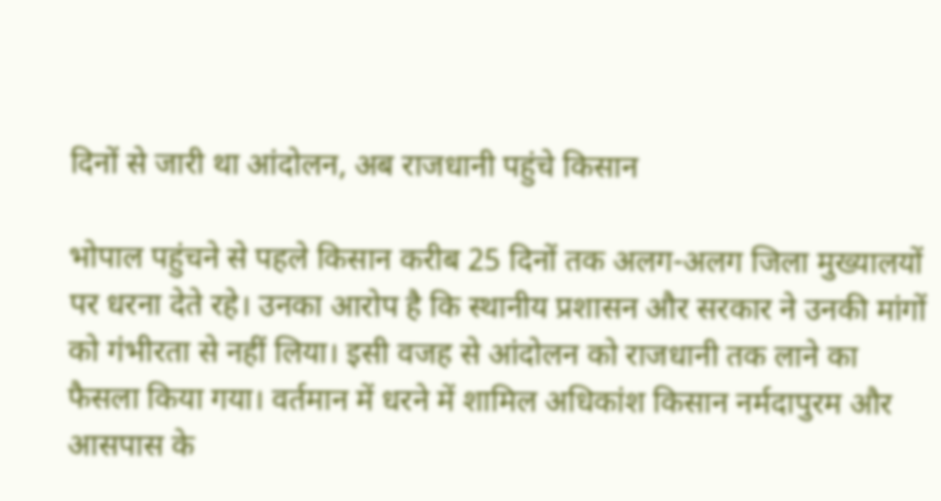दिनों से जारी था आंदोलन, अब राजधानी पहुंचे किसान

भोपाल पहुंचने से पहले किसान करीब 25 दिनों तक अलग-अलग जिला मुख्यालयों पर धरना देते रहे। उनका आरोप है कि स्थानीय प्रशासन और सरकार ने उनकी मांगों को गंभीरता से नहीं लिया। इसी वजह से आंदोलन को राजधानी तक लाने का फैसला किया गया। वर्तमान में धरने में शामिल अधिकांश किसान नर्मदापुरम और आसपास के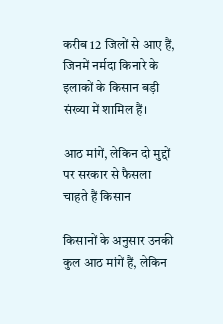करीब 12 जिलों से आए हैं, जिनमें नर्मदा किनारे के इलाकों के किसान बड़ी संख्या में शामिल हैं।

आठ मांगें, लेकिन दो मुद्दों पर सरकार से फैसला चाहते हैं किसान

किसानों के अनुसार उनकी कुल आठ मांगें हैं, लेकिन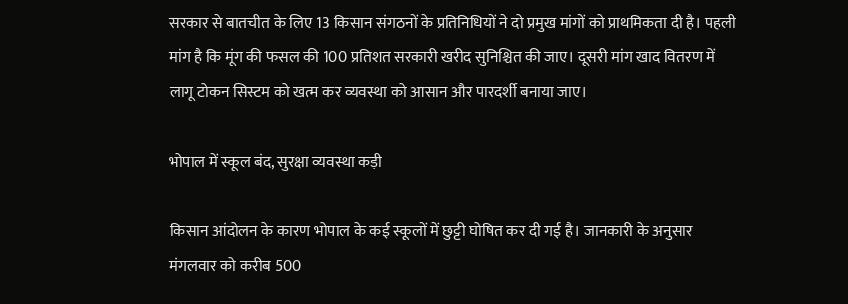सरकार से बातचीत के लिए 13 किसान संगठनों के प्रतिनिधियों ने दो प्रमुख मांगों को प्राथमिकता दी है। पहली मांग है कि मूंग की फसल की 100 प्रतिशत सरकारी खरीद सुनिश्चित की जाए। दूसरी मांग खाद वितरण में लागू टोकन सिस्टम को खत्म कर व्यवस्था को आसान और पारदर्शी बनाया जाए।

भोपाल में स्कूल बंद, सुरक्षा व्यवस्था कड़ी

किसान आंदोलन के कारण भोपाल के कई स्कूलों में छुट्टी घोषित कर दी गई है। जानकारी के अनुसार मंगलवार को करीब 500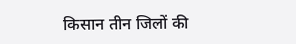किसान तीन जिलों की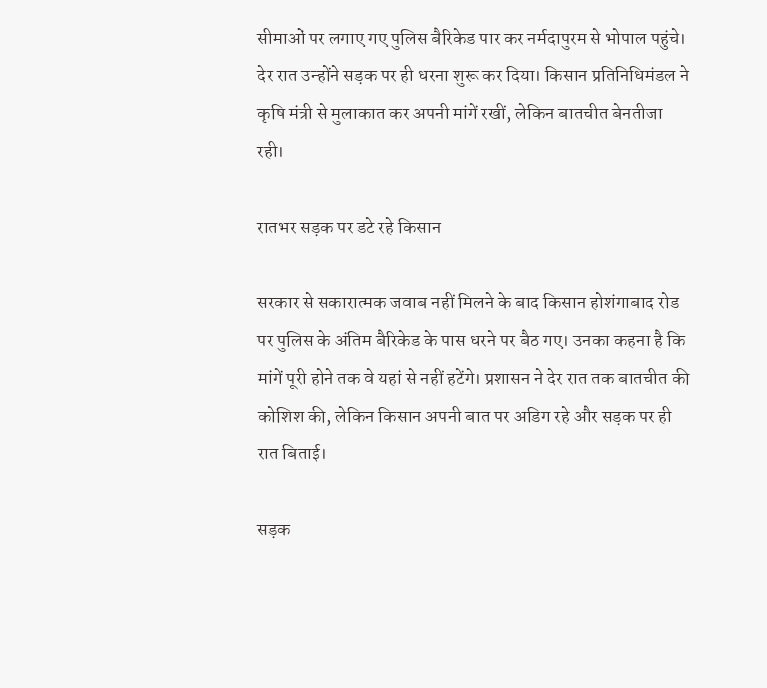सीमाओं पर लगाए गए पुलिस बैरिकेड पार कर नर्मदापुरम से भोपाल पहुंचे। देर रात उन्होंने सड़क पर ही धरना शुरू कर दिया। किसान प्रतिनिधिमंडल ने कृषि मंत्री से मुलाकात कर अपनी मांगें रखीं, लेकिन बातचीत बेनतीजा रही।

रातभर सड़क पर डटे रहे किसान

सरकार से सकारात्मक जवाब नहीं मिलने के बाद किसान होशंगाबाद रोड पर पुलिस के अंतिम बैरिकेड के पास धरने पर बैठ गए। उनका कहना है कि मांगें पूरी होने तक वे यहां से नहीं हटेंगे। प्रशासन ने देर रात तक बातचीत की कोशिश की, लेकिन किसान अपनी बात पर अडिग रहे और सड़क पर ही रात बिताई।

सड़क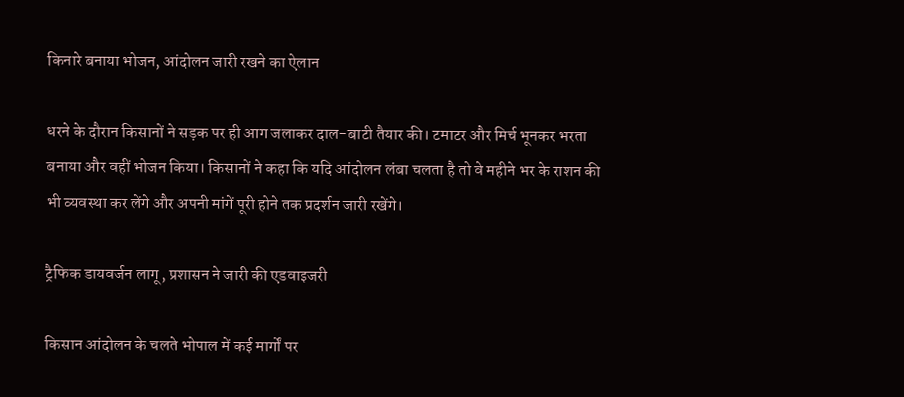किनारे बनाया भोजन, आंदोलन जारी रखने का ऐलान

धरने के दौरान किसानों ने सड़क पर ही आग जलाकर दाल-बाटी तैयार की। टमाटर और मिर्च भूनकर भरता बनाया और वहीं भोजन किया। किसानों ने कहा कि यदि आंदोलन लंबा चलता है तो वे महीने भर के राशन की भी व्यवस्था कर लेंगे और अपनी मांगें पूरी होने तक प्रदर्शन जारी रखेंगे।

ट्रैफिक डायवर्जन लागू, प्रशासन ने जारी की एडवाइजरी

किसान आंदोलन के चलते भोपाल में कई मार्गों पर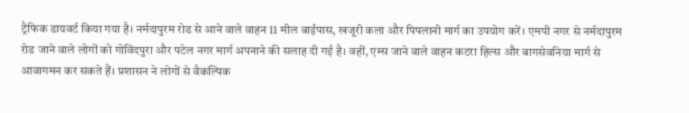ट्रैफिक डायवर्ट किया गया है। नर्मदापुरम रोड से आने वाले वाहन 11 मील बाईपास, खजूरी कला और पिपलानी मार्ग का उपयोग करें। एमपी नगर से नर्मदापुरम रोड जाने वाले लोगों को गोविंदपुरा और पटेल नगर मार्ग अपनाने की सलाह दी गई है। वहीं, एम्स जाने वाले वाहन कटरा हिल्स और बागसेवनिया मार्ग से आवागमन कर सकते हैं। प्रशासन ने लोगों से वैकल्पिक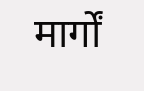मार्गों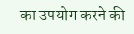का उपयोग करने की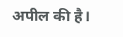अपील की है।